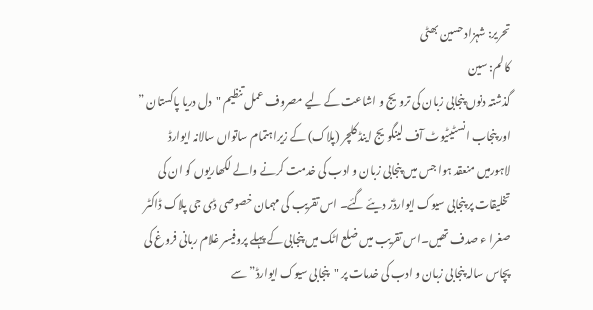تحریر: شہزاد حسین بھٹی
کالم: سین
گذشتہ دنوں پنجابی زبان کی ترویج و اشاعت کے لیے مصروف عمل تنظیم "دل دریا پاکستان ” اور پنجاب انسٹیٹیوٹ آف لینگویج اینڈ کلچر (پلاک) کے زیراہتمام ساتواں سالانہ ایوارڈ لاہورمیں منعقد ہوا جس میں پنجابی زبان و ادب کی خدمت کرنے والے لکھاریوں کو ان کی تخلیقات پر پنجابی سیوک ایوارڈز دیئے گئے۔ اس تقریب کی مہمان خصوصی ڈی جی پلاک ڈاکٹر صغرا ء صدف تھیں۔اس تقریب میں ضلع اٹک میں پنجابی کے پہلے پروفیسر غلام ربانی فروغ کی پچاس سالہ پنجابی زبان و ادب کی خدمات پر "پنجابی سیوک ایوارڈ” سے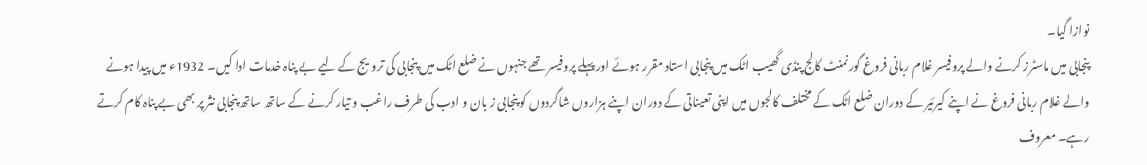نوازا گیا۔
پنجابی میں ماسٹرز کرنے والے پروفیسر غلام ربانی فروغ گورنمنٹ کالج پنڈی گھیب اٹک میں پنجابی استاد مقرر ہوئے اور پہلے پروفیسر تھے جنہوں نے ضلع اٹک میں پنجابی کی ترویج کے لیے بے پناہ خدمات ادا کیں۔ 1932ء میں پیدا ہونے والے غلام ربانی فروغ نے اپنے کیرئیر کے دوران ضلع اٹک کے مختلف کالجوں میں اپنی تعیناتی کے دوران اپنے ہزاروں شاگردوں کو پنجابی ز بان و ادب کی طرف راغب و تیار کرنے کے ساتھ ساتھ پنجابی نثر پر بھی بے پناہ کام کرتے رہے۔ معروف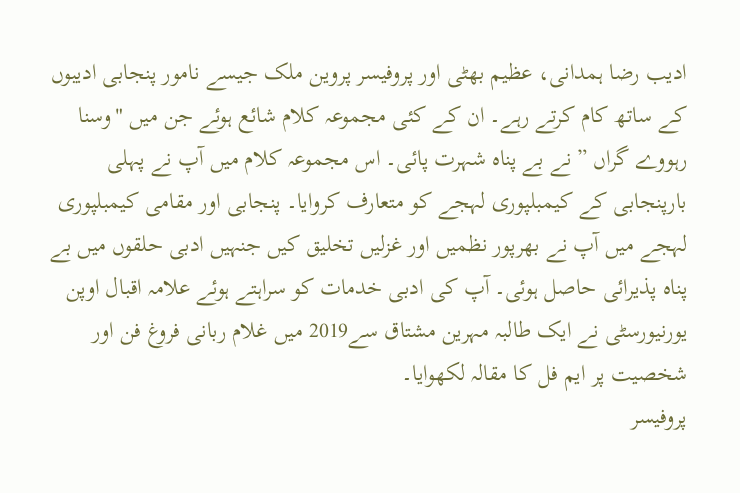ادیب رضا ہمدانی، عظیم بھٹی اور پروفیسر پروین ملک جیسے نامور پنجابی ادیبوں کے ساتھ کام کرتے رہے۔ ان کے کئی مجموعہ کلام شائع ہوئے جن میں "وسنا رہووے گراں ” نے بے پناہ شہرت پائی۔ اس مجموعہ کلام میں آپ نے پہلی بارپنجابی کے کیمبلپوری لہجے کو متعارف کروایا۔ پنجابی اور مقامی کیمبلپوری لہجے میں آپ نے بھرپور نظمیں اور غزلیں تخلیق کیں جنہیں ادبی حلقوں میں بے پناہ پذیرائی حاصل ہوئی۔ آپ کی ادبی خدمات کو سراہتے ہوئے علامہ اقبال اوپن یورنیورسٹی نے ایک طالبہ مہرین مشتاق سے2019 میں غلام ربانی فروغ فن اور شخصیت پر ایم فل کا مقالہ لکھوایا۔
پروفیسر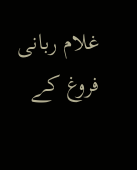غلام ربانی فروغ کے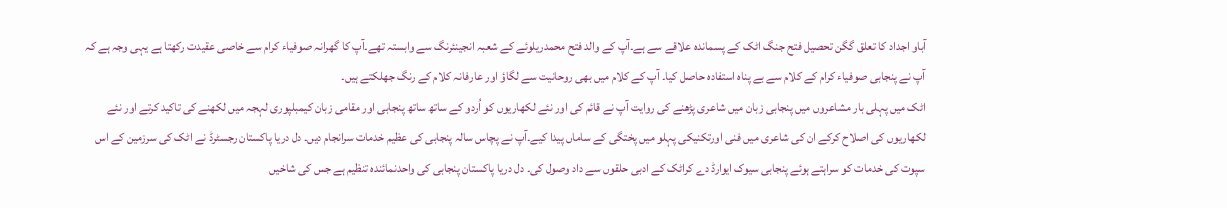آباو اجداد کا تعلق گگن تحصیل فتح جنگ اٹک کے پسماندہ علاقے سے ہے۔آپ کے والد فتح محمدریلوئے کے شعبہ انجینئرنگ سے وابستہ تھے۔آپ کا گھرانہ صوفیاء کرام سے خاصی عقیدت رکھتا ہے یہی وجہ ہے کہ آپ نے پنجابی صوفیاء کرام کے کلام سے بے پناہ استفادہ حاصل کیا۔ آپ کے کلام میں بھی روحانیت سے لگاؤ اور عارفانہ کلام کے رنگ جھلکتے ہیں۔
اٹک میں پہلی بار مشاعروں میں پنجابی زبان میں شاعری پڑھنے کی روایت آپ نے قائم کی اور نئے لکھاریوں کو اُردو کے ساتھ ساتھ پنجابی اور مقامی زبان کیمبلپوری لہجہ میں لکھنے کی تاکید کرتے اور نئے لکھاریوں کی اصلاح کرکے ان کی شاعری میں فنی اورتکنیکی پہلو میں پختگی کے ساماں پیدا کیے۔آپ نے پچاس سالہ پنجابی کی عظیم خدمات سرانجام دیں۔ دل دریا پاکستان رجسٹرڈ نے اٹک کی سرزمین کے اس سپوت کی خدمات کو سراہتے ہوئے پنجابی سیوک ایوارڈ دے کراٹک کے ادبی حلقوں سے داد وصول کی۔ دل دریا پاکستان پنجابی کی واحدنمائندہ تنظیم ہے جس کی شاخیں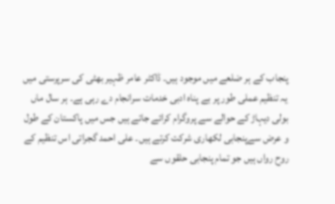پنجاب کے ہر ضلعے میں موجود ہیں۔ ڈاکٹر عامر ظہیر بھٹی کی سرپرستی میں یہ تنظیم عملی طور پر بے پناہ ادبی خدمات سرانجام دے رہی ہے۔ ہر سال ماں بولی دیہاڑ کے حوالے سے پروگرام کرائے جاتے ہیں جس میں پاکستان کے طول و عرض سےپنجابی لکھاری شرکت کرتے ہیں۔ علی احمد گجراتی اس تنظیم کے روح رواں ہیں جو تمام پنجابی حلقوں سے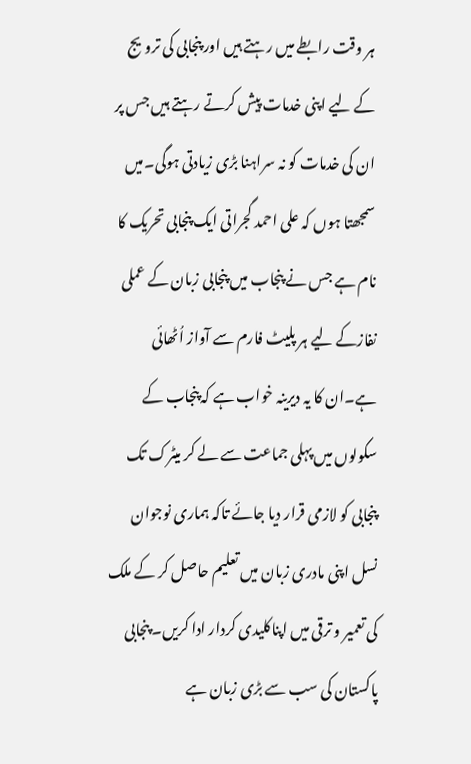ہر وقت رابطے میں رہتے ہیں اور پنجابی کی ترویج کے لیے اپنی خدمات پیش کرتے رہتے ہیں جس پر ان کی خدمات کو نہ سراہنا بڑی زیادتی ہوگی۔میں سمجھتا ہوں کہ علی احمد گجراتی ایک پنجابی تحریک کا نام ہے جس نے پنجاب میں پنجابی زبان کے عملی نفازکے لیے ہر پلیٹ فارم سے آواز اُٹھائی ہے۔ان کا یہ دیرینہ خواب ہے کہ پنجاب کے سکولوں میں پہلی جماعت سے لے کر میٹرک تک پنجابی کو لازمی قرار دیا جائے تاکہ ہماری نوجوان نسل اپنی مادری زبان میں تعلیم حاصل کر کے ملک کی تعمیر و ترقی میں اپناکلیدی کردار ادا کریں۔ پنجابی پاکستان کی سب سے بڑی زبان ہے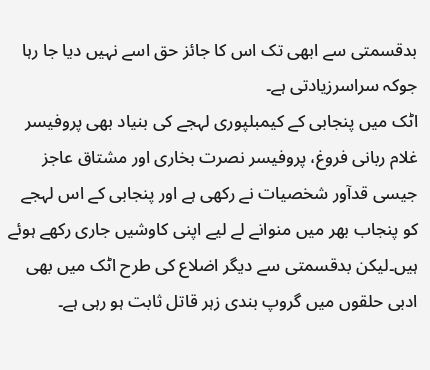بدقسمتی سے ابھی تک اس کا جائز حق اسے نہیں دیا جا رہا جوکہ سراسرزیادتی ہے۔
اٹک میں پنجابی کے کیمبلپوری لہجے کی بنیاد بھی پروفیسر غلام ربانی فروغ، پروفیسر نصرت بخاری اور مشتاق عاجز جیسی قدآور شخصیات نے رکھی ہے اور پنجابی کے اس لہجے کو پنجاب بھر میں منوانے لے لیے اپنی کاوشیں جاری رکھے ہوئے ہیں۔لیکن بدقسمتی سے دیگر اضلاع کی طرح اٹک میں بھی ادبی حلقوں میں گروپ بندی زہر قاتل ثابت ہو رہی ہے۔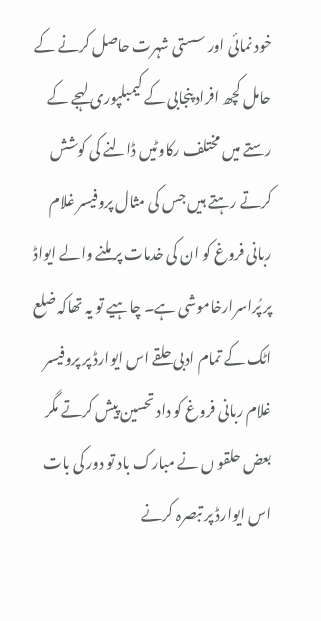خود نمائی اور سستی شہرت حاصل کرنے کے حامل کچھ افراد پنجابی کے کیمبلپوری لہجے کے رستے میں مختلف رکاوٹیں ڈالنے کی کوشش کرتے رہتے ہیں جس کی مثال پروفیسر غلام ربانی فروغ کو ان کی خدمات پر ملنے والے ایواڈ پر پُراسرارخاموشی ہے۔ چاہیے تو یہ تھاکہ ضلع اٹک کے تمام ادبی حلقے اس ایوارڈ پر پروفیسر غلام ربانی فروغ کو داد تحسین پیش کرتے مگر بعض حلقو ں نے مبارک باد تو دور کی بات اس ایوارڈ پر تبصرہ کرنے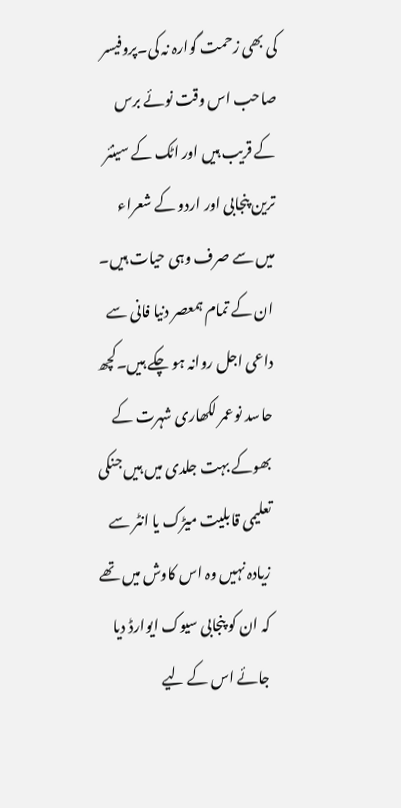کی بھی زحمت گوارہ نہ کی۔پروفیسر صاحب اس وقت نوئے برس کے قریب ہیں اور اٹک کے سینئر ترین پنجابی اور اردو کے شعراء میں سے صرف وہی حیات ہیں۔ ان کے تمام ہمعصر دنیا فانی سے داعی اجل روانہ ہو چکے ہیں۔کچھ حاسد نوعمر لکھاری شہرت کے بھوکے بہت جلدی میں ہیں جنکی تعلیمی قابلیت میڑک یا انٹر سے زیادہ نہیں وہ اس کاوش میں تھے کہ ان کو پنجابی سیوک ایوارڈ دیا جائے اس کے لیے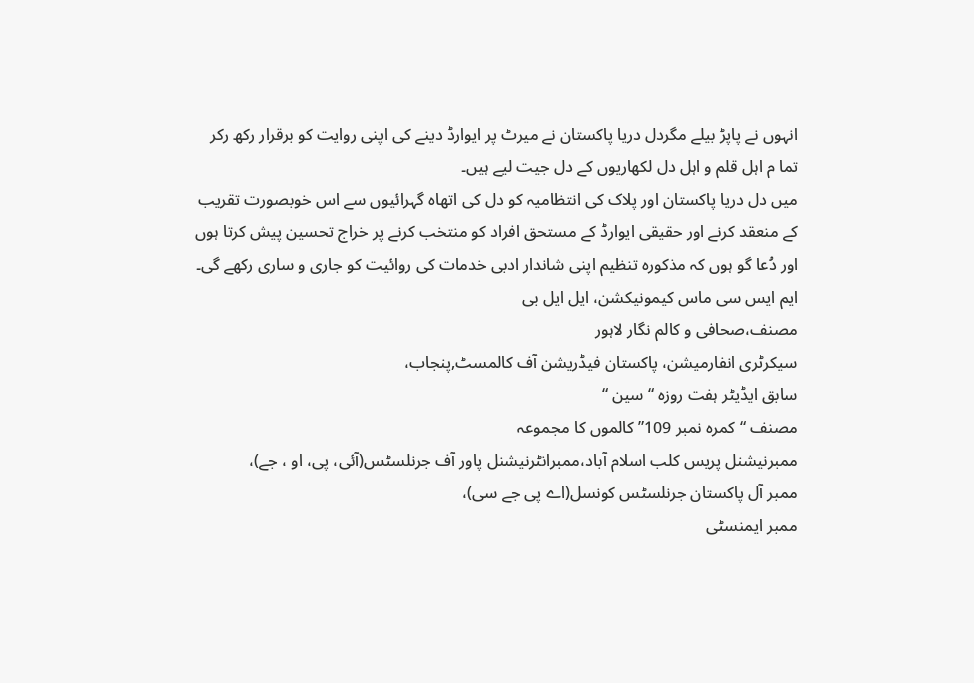انہوں نے پاپڑ بیلے مگردل دریا پاکستان نے میرٹ پر ایوارڈ دینے کی اپنی روایت کو برقرار رکھ رکر تما م اہل قلم و اہل دل لکھاریوں کے دل جیت لیے ہیں۔
میں دل دریا پاکستان اور پلاک کی انتظامیہ کو دل کی اتھاہ گہرائیوں سے اس خوبصورت تقریب کے منعقد کرنے اور حقیقی ایوارڈ کے مستحق افراد کو منتخب کرنے پر خراج تحسین پیش کرتا ہوں اور دُعا گو ہوں کہ مذکورہ تنظیم اپنی شاندار ادبی خدمات کی روائیت کو جاری و ساری رکھے گی۔
ایم ایس سی ماس کیمونیکشن، ایل ایل بی
مصنف،صحافی و کالم نگار لاہور
سیکرٹری انفارمیشن، پاکستان فیڈریشن آف کالمسٹ,پنجاب،
سابق ایڈیٹر ہفت روزہ “سین “
مصنف “کمرہ نمبر 109” کالموں کا مجموعہ
ممبرنیشنل پریس کلب اسلام آباد،ممبرانٹرنیشنل پاور آف جرنلسٹس(آئی، پی، او ، جے)،
ممبر آل پاکستان جرنلسٹس کونسل(اے پی جے سی)،
ممبر ایمنسٹی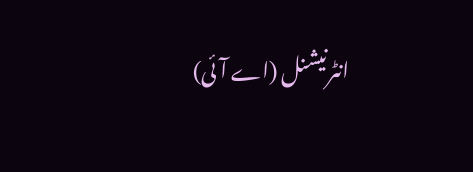انٹرنیشنل (اے آئی)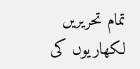تمام تحریریں لکھاریوں کی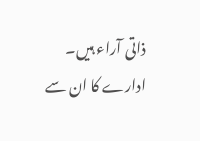ذاتی آراء ہیں۔ ادارے کا ان سے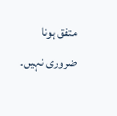متفق ہونا ضروری نہیں۔